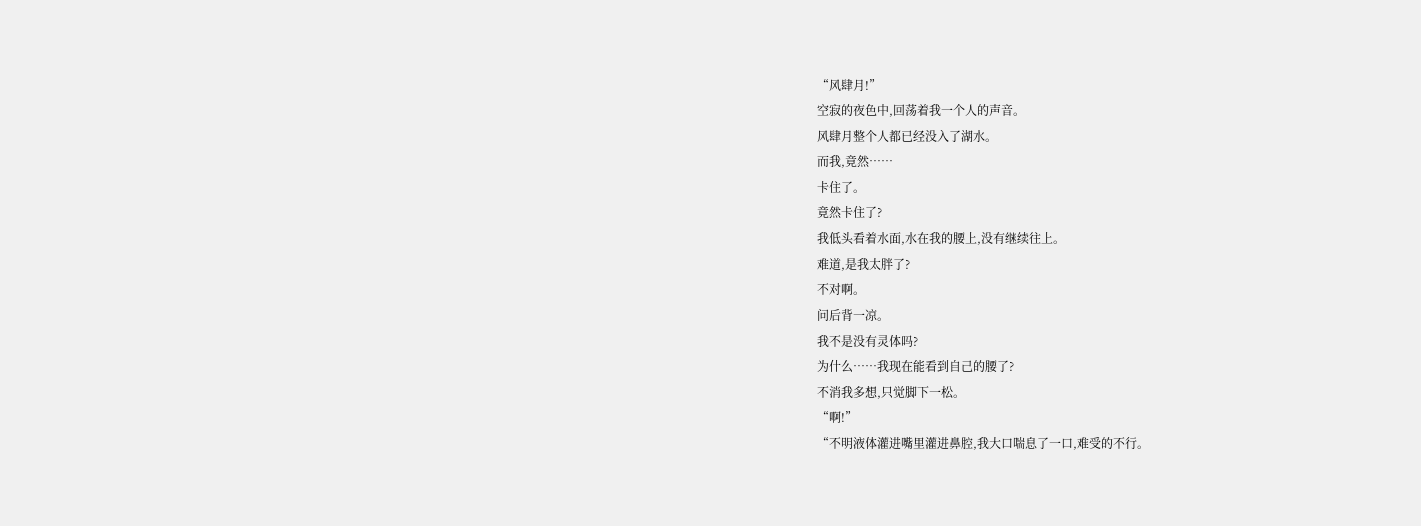“风肆月!”
空寂的夜色中,回荡着我一个人的声音。
风肆月整个人都已经没入了湖水。
而我,竟然……
卡住了。
竟然卡住了?
我低头看着水面,水在我的腰上,没有继续往上。
难道,是我太胖了?
不对啊。
问后背一凉。
我不是没有灵体吗?
为什么……我现在能看到自己的腰了?
不消我多想,只觉脚下一松。
“啊!”
“不明液体灌进嘴里灌进鼻腔,我大口喘息了一口,难受的不行。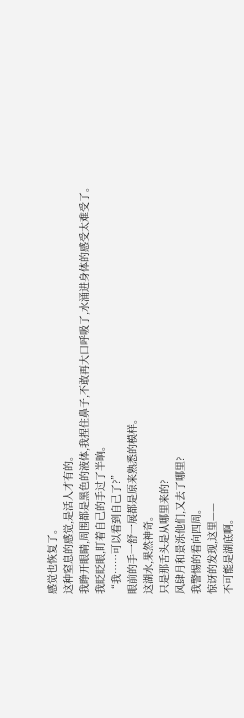感觉也恢复了。
这种窒息的感觉,是活人才有的。
我睁开眼睛,周围都是黑色的液体,我捏住鼻子,不敢再大口呼吸了,水涌进身体的感受太难受了。
我眨眨眼,盯着自己的手过了半晌。
“我……可以看到自己了?”
眼前的手一舒一展都是原来熟悉的模样。
这湖水,果然神奇。
只是那舌头是从哪里来的?
风肆月和景泺他们,又去了哪里?
我警惕的看向四周。
惊讶的发现,这里——
不可能是湖底啊。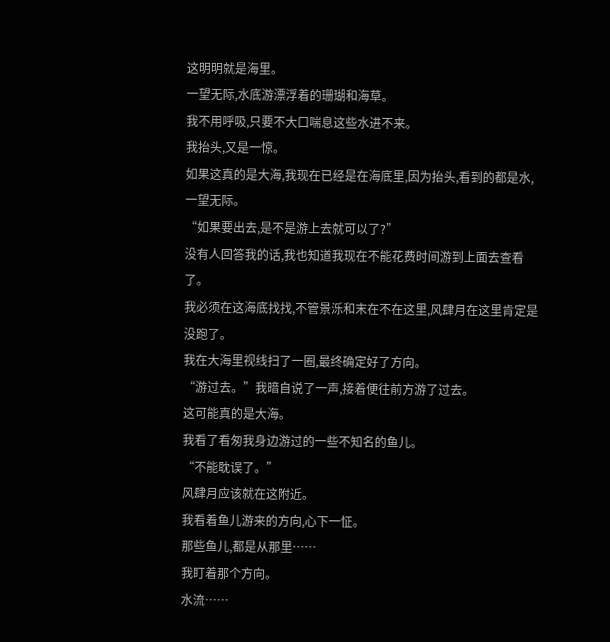这明明就是海里。
一望无际,水底游漂浮着的珊瑚和海草。
我不用呼吸,只要不大口喘息这些水进不来。
我抬头,又是一惊。
如果这真的是大海,我现在已经是在海底里,因为抬头,看到的都是水,一望无际。
“如果要出去,是不是游上去就可以了?”
没有人回答我的话,我也知道我现在不能花费时间游到上面去查看了。
我必须在这海底找找,不管景泺和末在不在这里,风肆月在这里肯定是没跑了。
我在大海里视线扫了一圈,最终确定好了方向。
“游过去。”我暗自说了一声,接着便往前方游了过去。
这可能真的是大海。
我看了看匆我身边游过的一些不知名的鱼儿。
“不能耽误了。”
风肆月应该就在这附近。
我看着鱼儿游来的方向,心下一怔。
那些鱼儿,都是从那里……
我盯着那个方向。
水流……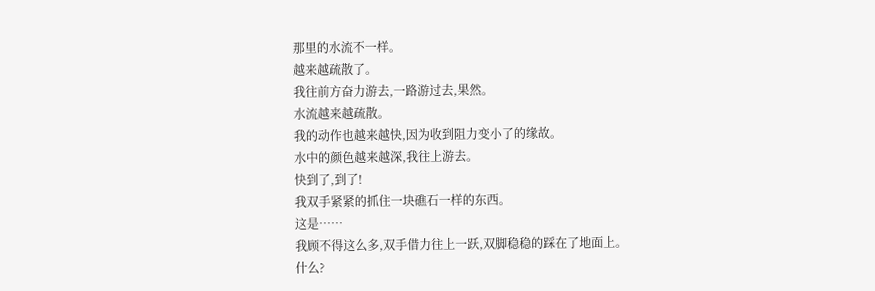那里的水流不一样。
越来越疏散了。
我往前方奋力游去,一路游过去,果然。
水流越来越疏散。
我的动作也越来越快,因为收到阻力变小了的缘故。
水中的颜色越来越深,我往上游去。
快到了,到了!
我双手紧紧的抓住一块礁石一样的东西。
这是……
我顾不得这么多,双手借力往上一跃,双脚稳稳的踩在了地面上。
什么?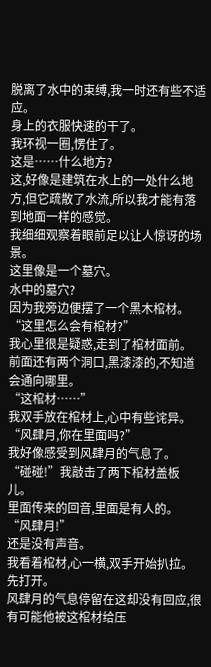脱离了水中的束缚,我一时还有些不适应。
身上的衣服快速的干了。
我环视一圈,愣住了。
这是……什么地方?
这,好像是建筑在水上的一处什么地方,但它疏散了水流,所以我才能有落到地面一样的感觉。
我细细观察着眼前足以让人惊讶的场景。
这里像是一个墓穴。
水中的墓穴?
因为我旁边便摆了一个黑木棺材。
“这里怎么会有棺材?”
我心里很是疑惑,走到了棺材面前。
前面还有两个洞口,黑漆漆的,不知道会通向哪里。
“这棺材……”
我双手放在棺材上,心中有些诧异。
“风肆月,你在里面吗?”
我好像感受到风肆月的气息了。
“碰碰!”我敲击了两下棺材盖板儿。
里面传来的回音,里面是有人的。
“风肆月!”
还是没有声音。
我看着棺材,心一横,双手开始扒拉。
先打开。
风肆月的气息停留在这却没有回应,很有可能他被这棺材给压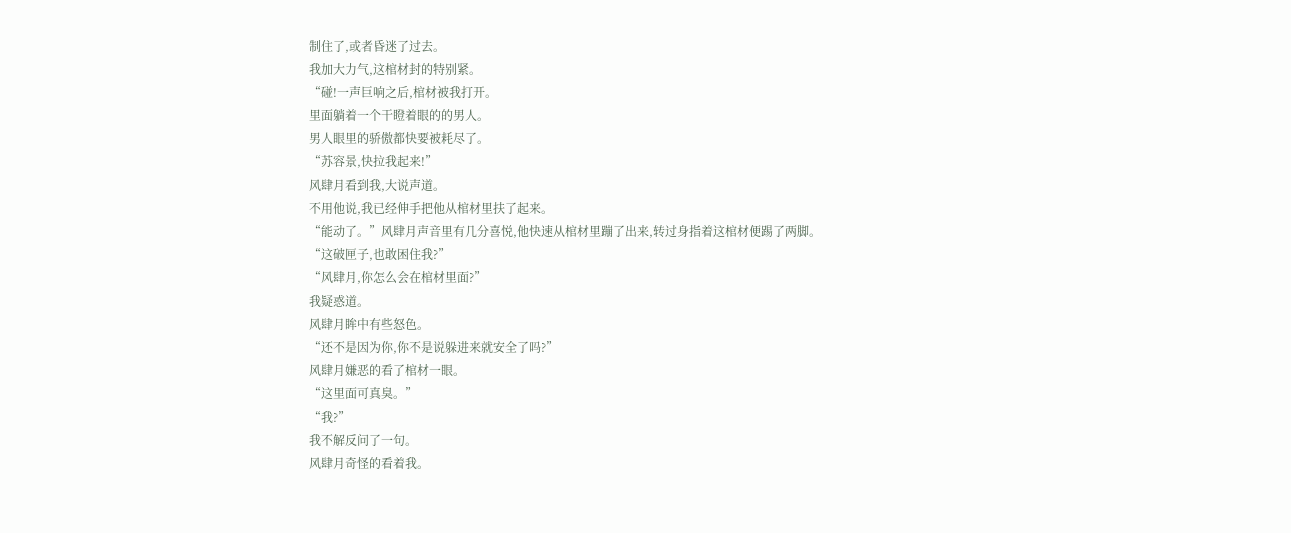制住了,或者昏迷了过去。
我加大力气,这棺材封的特别紧。
“碰!一声巨响之后,棺材被我打开。
里面躺着一个干瞪着眼的的男人。
男人眼里的骄傲都快要被耗尽了。
“苏容景,快拉我起来!”
风肆月看到我,大说声道。
不用他说,我已经伸手把他从棺材里扶了起来。
“能动了。”风肆月声音里有几分喜悦,他快速从棺材里蹦了出来,转过身指着这棺材便踢了两脚。
“这破匣子,也敢困住我?”
“风肆月,你怎么会在棺材里面?”
我疑惑道。
风肆月眸中有些怒色。
“还不是因为你,你不是说躲进来就安全了吗?”
风肆月嫌恶的看了棺材一眼。
“这里面可真臭。”
“我?”
我不解反问了一句。
风肆月奇怪的看着我。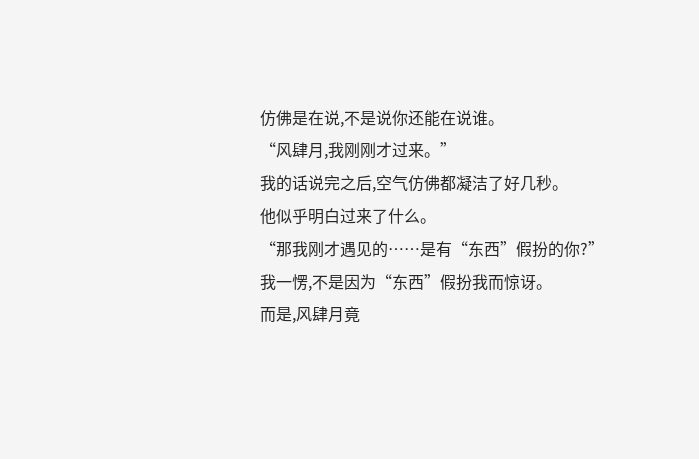仿佛是在说,不是说你还能在说谁。
“风肆月,我刚刚才过来。”
我的话说完之后,空气仿佛都凝洁了好几秒。
他似乎明白过来了什么。
“那我刚才遇见的……是有“东西”假扮的你?”
我一愣,不是因为“东西”假扮我而惊讶。
而是,风肆月竟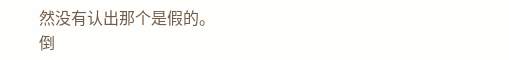然没有认出那个是假的。
倒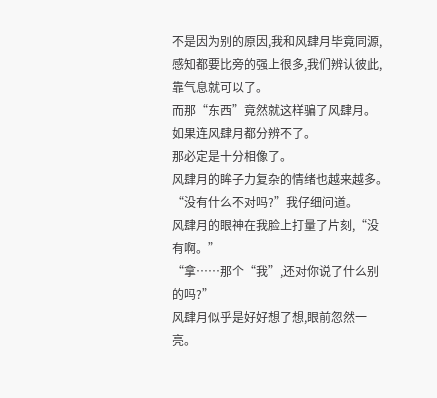不是因为别的原因,我和风肆月毕竟同源,感知都要比旁的强上很多,我们辨认彼此,靠气息就可以了。
而那“东西”竟然就这样骗了风肆月。
如果连风肆月都分辨不了。
那必定是十分相像了。
风肆月的眸子力复杂的情绪也越来越多。
“没有什么不对吗?”我仔细问道。
风肆月的眼神在我脸上打量了片刻,“没有啊。”
“拿……那个“我”,还对你说了什么别的吗?”
风肆月似乎是好好想了想,眼前忽然一亮。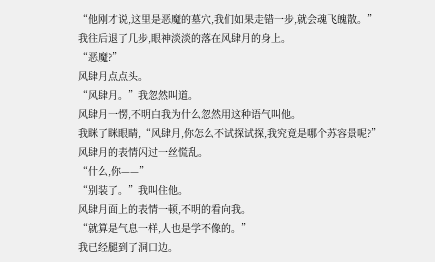“他刚才说,这里是恶魔的墓穴,我们如果走错一步,就会魂飞魄散。”
我往后退了几步,眼神淡淡的落在风肆月的身上。
“恶魔?”
风肆月点点头。
“风肆月。”我忽然叫道。
风肆月一愣,不明白我为什么忽然用这种语气叫他。
我眯了眯眼睛,“风肆月,你怎么不试探试探,我究竟是哪个苏容景呢?”
风肆月的表情闪过一丝慌乱。
“什么,你——”
“别装了。”我叫住他。
风肆月面上的表情一顿,不明的看向我。
“就算是气息一样,人也是学不像的。”
我已经腿到了洞口边。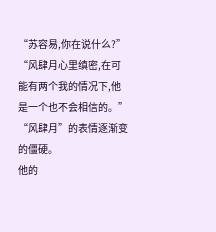“苏容易,你在说什么?”
“风肆月心里缜密,在可能有两个我的情况下,他是一个也不会相信的。”
“风肆月”的表情逐渐变的僵硬。
他的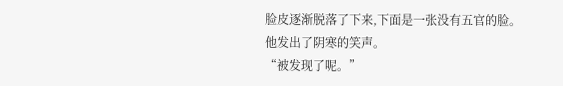脸皮逐渐脱落了下来,下面是一张没有五官的脸。
他发出了阴寒的笑声。
“被发现了呢。”